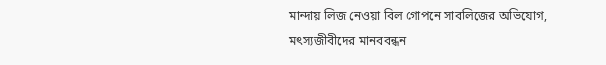মান্দায় লিজ নেওয়া বিল গোপনে সাবলিজের অভিযোগ, মৎস্যজীবীদের মানববন্ধন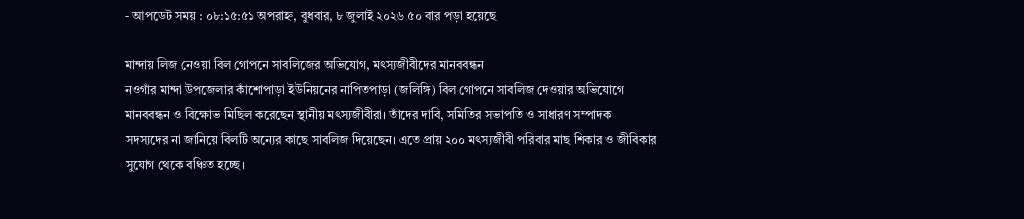- আপডেট সময় : ০৮:১৫:৫১ অপরাহ্ন, বুধবার, ৮ জুলাই ২০২৬ ৫০ বার পড়া হয়েছে

মান্দায় লিজ নেওয়া বিল গোপনে সাবলিজের অভিযোগ, মৎস্যজীবীদের মানববন্ধন
নওগাঁর মান্দা উপজেলার কাঁশোপাড়া ইউনিয়নের নাপিতপাড়া (জলিঙ্গি) বিল গোপনে সাবলিজ দেওয়ার অভিযোগে মানববন্ধন ও বিক্ষোভ মিছিল করেছেন স্থানীয় মৎস্যজীবীরা। তাঁদের দাবি, সমিতির সভাপতি ও সাধারণ সম্পাদক সদস্যদের না জানিয়ে বিলটি অন্যের কাছে সাবলিজ দিয়েছেন। এতে প্রায় ২০০ মৎস্যজীবী পরিবার মাছ শিকার ও জীবিকার সুযোগ থেকে বঞ্চিত হচ্ছে।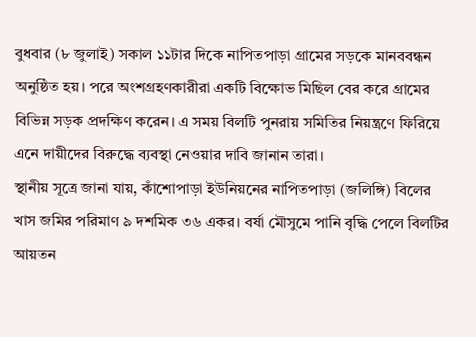বুধবার (৮ জুলাই) সকাল ১১টার দিকে নাপিতপাড়া গ্রামের সড়কে মানববন্ধন অনুষ্ঠিত হয়। পরে অংশগ্রহণকারীরা একটি বিক্ষোভ মিছিল বের করে গ্রামের বিভিন্ন সড়ক প্রদক্ষিণ করেন। এ সময় বিলটি পুনরায় সমিতির নিয়ন্ত্রণে ফিরিয়ে এনে দায়ীদের বিরুদ্ধে ব্যবস্থা নেওয়ার দাবি জানান তারা।
স্থানীয় সূত্রে জানা যায়, কাঁশোপাড়া ইউনিয়নের নাপিতপাড়া (জলিঙ্গি) বিলের খাস জমির পরিমাণ ৯ দশমিক ৩৬ একর। বর্ষা মৌসুমে পানি বৃদ্ধি পেলে বিলটির আয়তন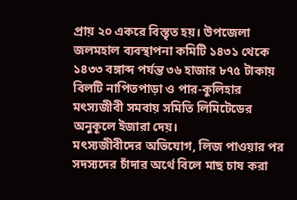প্রায় ২০ একরে বিস্তৃত হয়। উপজেলা জলমহাল ব্যবস্থাপনা কমিটি ১৪৩১ থেকে ১৪৩৩ বঙ্গাব্দ পর্যন্ত ৩৬ হাজার ৮৭৫ টাকায় বিলটি নাপিতপাড়া ও পার-কুলিহার মৎস্যজীবী সমবায় সমিতি লিমিটেডের অনুকূলে ইজারা দেয়।
মৎস্যজীবীদের অভিযোগ, লিজ পাওয়ার পর সদস্যদের চাঁদার অর্থে বিলে মাছ চাষ করা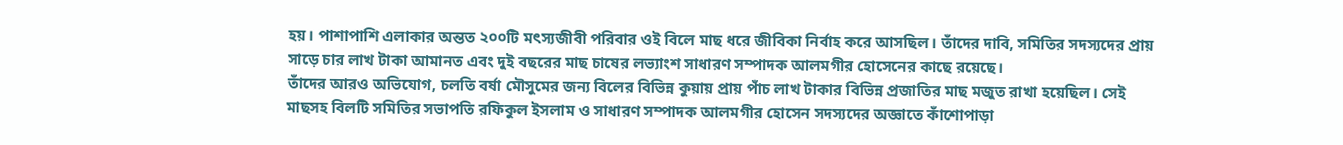হয়। পাশাপাশি এলাকার অন্তত ২০০টি মৎস্যজীবী পরিবার ওই বিলে মাছ ধরে জীবিকা নির্বাহ করে আসছিল। তাঁদের দাবি, সমিতির সদস্যদের প্রায় সাড়ে চার লাখ টাকা আমানত এবং দুই বছরের মাছ চাষের লভ্যাংশ সাধারণ সম্পাদক আলমগীর হোসেনের কাছে রয়েছে।
তাঁদের আরও অভিযোগ, চলতি বর্ষা মৌসুমের জন্য বিলের বিভিন্ন কুয়ায় প্রায় পাঁচ লাখ টাকার বিভিন্ন প্রজাতির মাছ মজুত রাখা হয়েছিল। সেই মাছসহ বিলটি সমিতির সভাপতি রফিকুল ইসলাম ও সাধারণ সম্পাদক আলমগীর হোসেন সদস্যদের অজ্ঞাতে কাঁশোপাড়া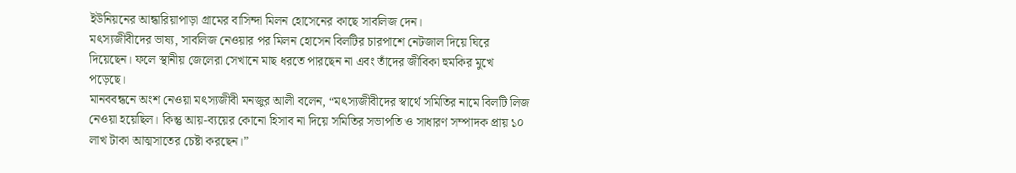ইউনিয়নের আন্ধারিয়াপাড়া গ্রামের বাসিন্দা মিলন হোসেনের কাছে সাবলিজ দেন।
মৎস্যজীবীদের ভাষ্য, সাবলিজ নেওয়ার পর মিলন হোসেন বিলটির চারপাশে নেটজাল দিয়ে ঘিরে দিয়েছেন। ফলে স্থানীয় জেলেরা সেখানে মাছ ধরতে পারছেন না এবং তাঁদের জীবিকা হুমকির মুখে পড়েছে।
মানববন্ধনে অংশ নেওয়া মৎস্যজীবী মনজুর আলী বলেন, “মৎস্যজীবীদের স্বার্থে সমিতির নামে বিলটি লিজ নেওয়া হয়েছিল। কিন্তু আয়-ব্যয়ের কোনো হিসাব না দিয়ে সমিতির সভাপতি ও সাধারণ সম্পাদক প্রায় ১০ লাখ টাকা আত্মসাতের চেষ্টা করছেন।”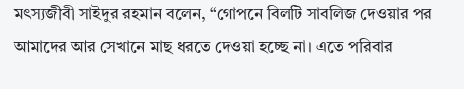মৎস্যজীবী সাইদুর রহমান বলেন, “গোপনে বিলটি সাবলিজ দেওয়ার পর আমাদের আর সেখানে মাছ ধরতে দেওয়া হচ্ছে না। এতে পরিবার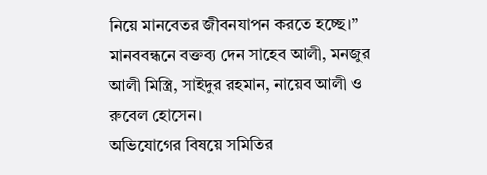নিয়ে মানবেতর জীবনযাপন করতে হচ্ছে।”
মানববন্ধনে বক্তব্য দেন সাহেব আলী, মনজুর আলী মিস্ত্রি, সাইদুর রহমান, নায়েব আলী ও রুবেল হোসেন।
অভিযোগের বিষয়ে সমিতির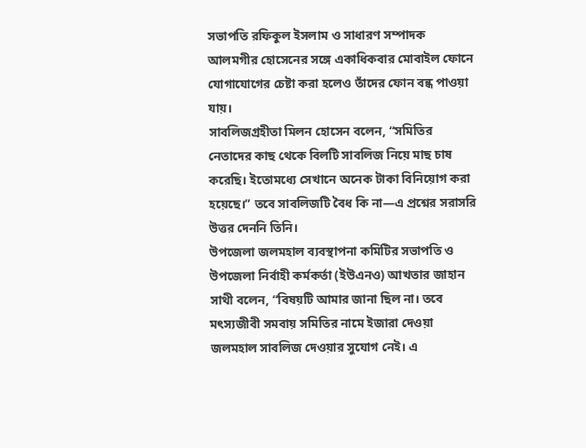সভাপতি রফিকুল ইসলাম ও সাধারণ সম্পাদক আলমগীর হোসেনের সঙ্গে একাধিকবার মোবাইল ফোনে যোগাযোগের চেষ্টা করা হলেও তাঁদের ফোন বন্ধ পাওয়া যায়।
সাবলিজগ্রহীতা মিলন হোসেন বলেন, “সমিতির নেতাদের কাছ থেকে বিলটি সাবলিজ নিয়ে মাছ চাষ করেছি। ইতোমধ্যে সেখানে অনেক টাকা বিনিয়োগ করা হয়েছে।” তবে সাবলিজটি বৈধ কি না—এ প্রশ্নের সরাসরি উত্তর দেননি তিনি।
উপজেলা জলমহাল ব্যবস্থাপনা কমিটির সভাপতি ও উপজেলা নির্বাহী কর্মকর্তা (ইউএনও) আখতার জাহান সাথী বলেন, “বিষয়টি আমার জানা ছিল না। তবে মৎস্যজীবী সমবায় সমিতির নামে ইজারা দেওয়া জলমহাল সাবলিজ দেওয়ার সুযোগ নেই। এ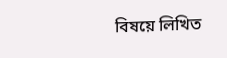বিষয়ে লিখিত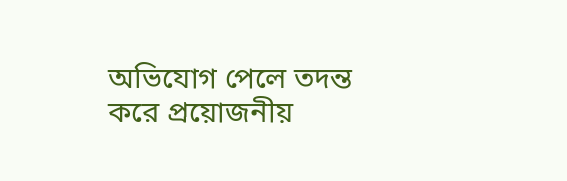অভিযোগ পেলে তদন্ত করে প্রয়োজনীয়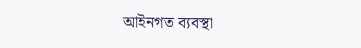আইনগত ব্যবস্থা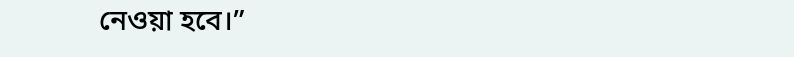নেওয়া হবে।”